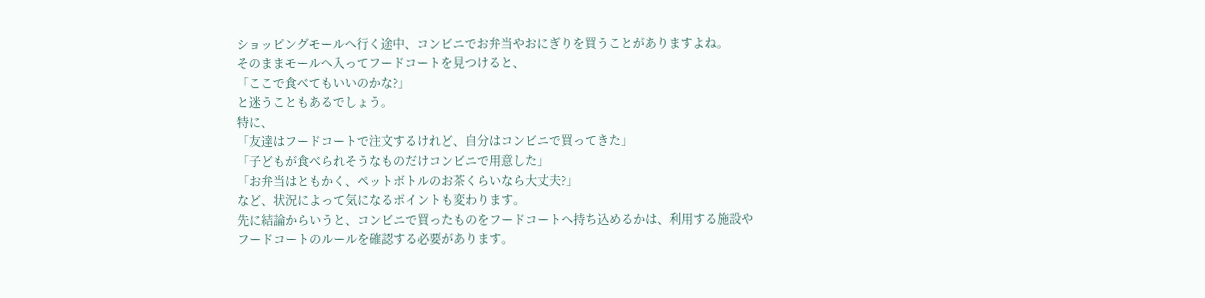ショッピングモールへ行く途中、コンビニでお弁当やおにぎりを買うことがありますよね。
そのままモールへ入ってフードコートを見つけると、
「ここで食べてもいいのかな?」
と迷うこともあるでしょう。
特に、
「友達はフードコートで注文するけれど、自分はコンビニで買ってきた」
「子どもが食べられそうなものだけコンビニで用意した」
「お弁当はともかく、ペットボトルのお茶くらいなら大丈夫?」
など、状況によって気になるポイントも変わります。
先に結論からいうと、コンビニで買ったものをフードコートへ持ち込めるかは、利用する施設やフードコートのルールを確認する必要があります。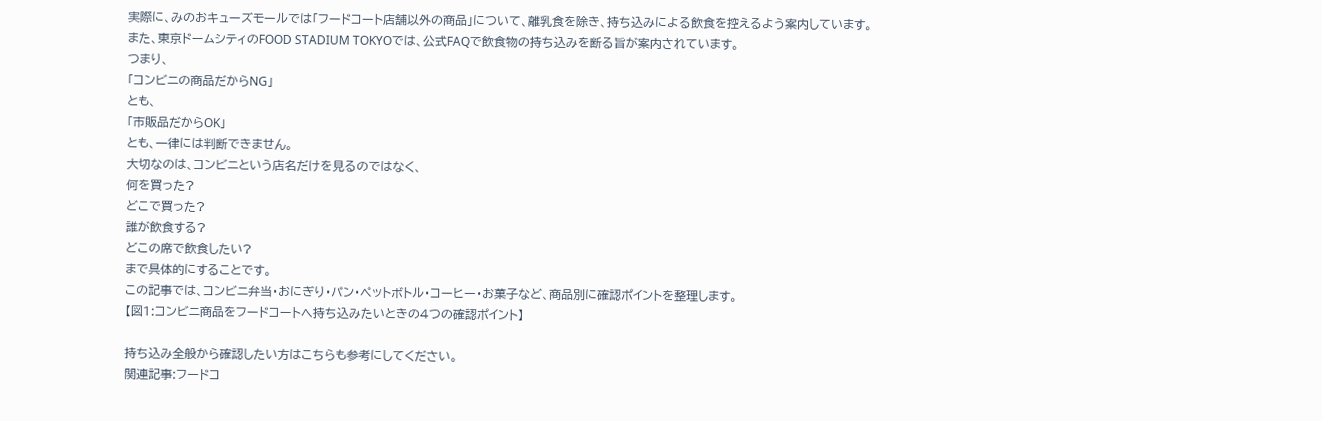実際に、みのおキューズモールでは「フードコート店舗以外の商品」について、離乳食を除き、持ち込みによる飲食を控えるよう案内しています。
また、東京ドームシティのFOOD STADIUM TOKYOでは、公式FAQで飲食物の持ち込みを断る旨が案内されています。
つまり、
「コンビニの商品だからNG」
とも、
「市販品だからOK」
とも、一律には判断できません。
大切なのは、コンビニという店名だけを見るのではなく、
何を買った?
どこで買った?
誰が飲食する?
どこの席で飲食したい?
まで具体的にすることです。
この記事では、コンビニ弁当・おにぎり・パン・ペットボトル・コーヒー・お菓子など、商品別に確認ポイントを整理します。
【図1:コンビニ商品をフードコートへ持ち込みたいときの4つの確認ポイント】

持ち込み全般から確認したい方はこちらも参考にしてください。
関連記事:フードコ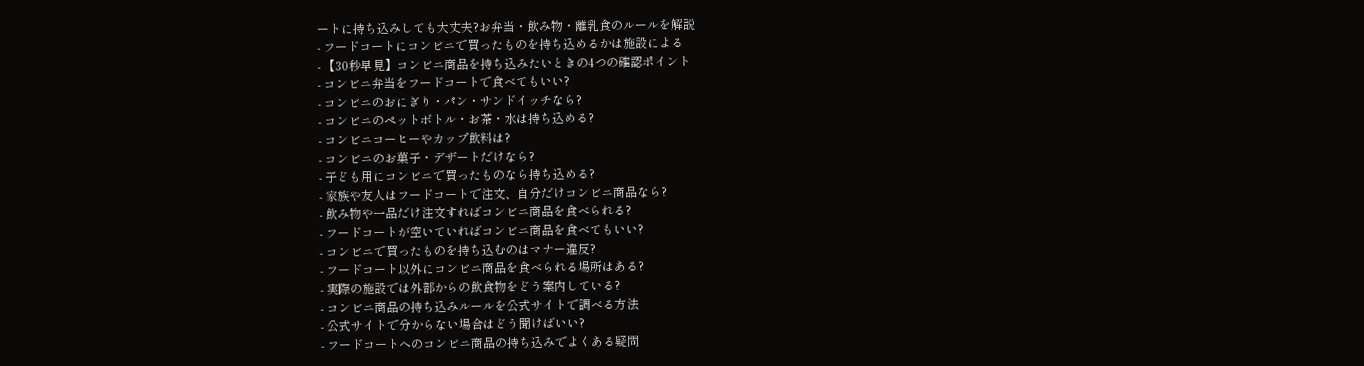ートに持ち込みしても大丈夫?お弁当・飲み物・離乳食のルールを解説
- フードコートにコンビニで買ったものを持ち込めるかは施設による
- 【30秒早見】コンビニ商品を持ち込みたいときの4つの確認ポイント
- コンビニ弁当をフードコートで食べてもいい?
- コンビニのおにぎり・パン・サンドイッチなら?
- コンビニのペットボトル・お茶・水は持ち込める?
- コンビニコーヒーやカップ飲料は?
- コンビニのお菓子・デザートだけなら?
- 子ども用にコンビニで買ったものなら持ち込める?
- 家族や友人はフードコートで注文、自分だけコンビニ商品なら?
- 飲み物や一品だけ注文すればコンビニ商品を食べられる?
- フードコートが空いていればコンビニ商品を食べてもいい?
- コンビニで買ったものを持ち込むのはマナー違反?
- フードコート以外にコンビニ商品を食べられる場所はある?
- 実際の施設では外部からの飲食物をどう案内している?
- コンビニ商品の持ち込みルールを公式サイトで調べる方法
- 公式サイトで分からない場合はどう聞けばいい?
- フードコートへのコンビニ商品の持ち込みでよくある疑問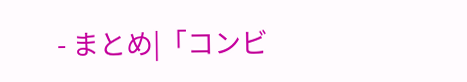- まとめ|「コンビ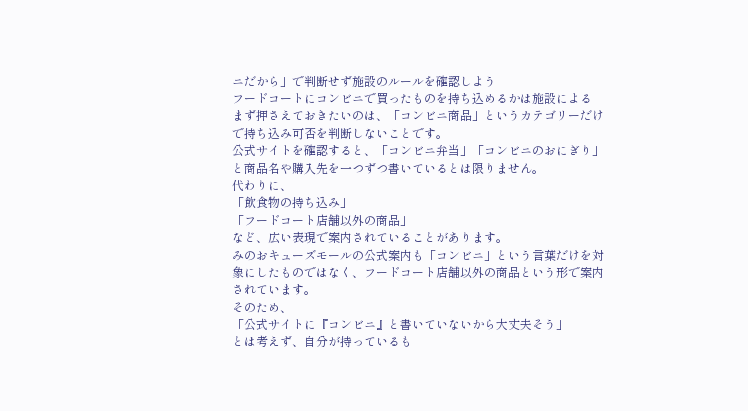ニだから」で判断せず施設のルールを確認しよう
フードコートにコンビニで買ったものを持ち込めるかは施設による
まず押さえておきたいのは、「コンビニ商品」というカテゴリーだけで持ち込み可否を判断しないことです。
公式サイトを確認すると、「コンビニ弁当」「コンビニのおにぎり」と商品名や購入先を一つずつ書いているとは限りません。
代わりに、
「飲食物の持ち込み」
「フードコート店舗以外の商品」
など、広い表現で案内されていることがあります。
みのおキューズモールの公式案内も「コンビニ」という言葉だけを対象にしたものではなく、フードコート店舗以外の商品という形で案内されています。
そのため、
「公式サイトに『コンビニ』と書いていないから大丈夫そう」
とは考えず、自分が持っているも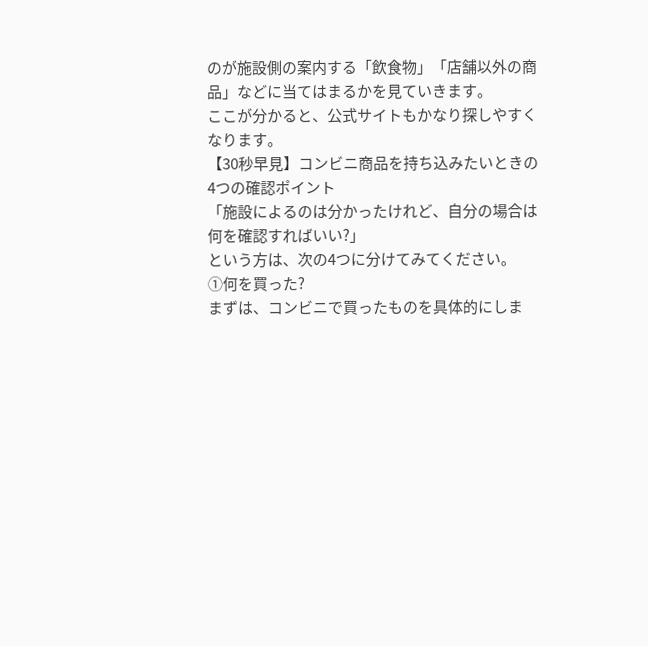のが施設側の案内する「飲食物」「店舗以外の商品」などに当てはまるかを見ていきます。
ここが分かると、公式サイトもかなり探しやすくなります。
【30秒早見】コンビニ商品を持ち込みたいときの4つの確認ポイント
「施設によるのは分かったけれど、自分の場合は何を確認すればいい?」
という方は、次の4つに分けてみてください。
①何を買った?
まずは、コンビニで買ったものを具体的にしま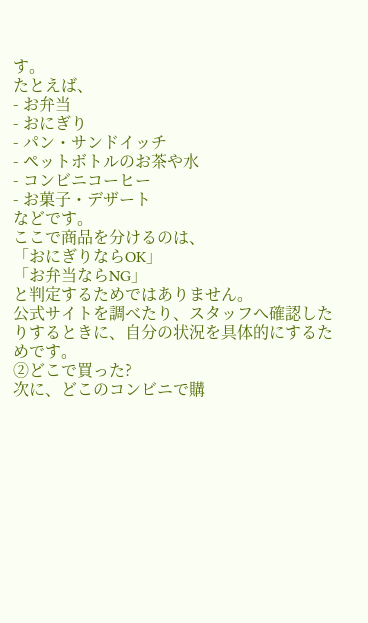す。
たとえば、
- お弁当
- おにぎり
- パン・サンドイッチ
- ペットボトルのお茶や水
- コンビニコーヒー
- お菓子・デザート
などです。
ここで商品を分けるのは、
「おにぎりならOK」
「お弁当ならNG」
と判定するためではありません。
公式サイトを調べたり、スタッフへ確認したりするときに、自分の状況を具体的にするためです。
②どこで買った?
次に、どこのコンビニで購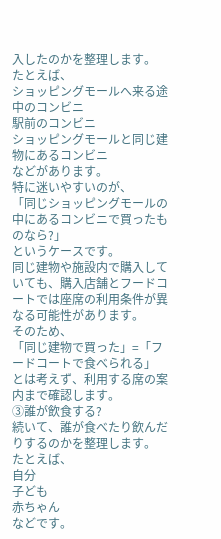入したのかを整理します。
たとえば、
ショッピングモールへ来る途中のコンビニ
駅前のコンビニ
ショッピングモールと同じ建物にあるコンビニ
などがあります。
特に迷いやすいのが、
「同じショッピングモールの中にあるコンビニで買ったものなら?」
というケースです。
同じ建物や施設内で購入していても、購入店舗とフードコートでは座席の利用条件が異なる可能性があります。
そのため、
「同じ建物で買った」=「フードコートで食べられる」
とは考えず、利用する席の案内まで確認します。
③誰が飲食する?
続いて、誰が食べたり飲んだりするのかを整理します。
たとえば、
自分
子ども
赤ちゃん
などです。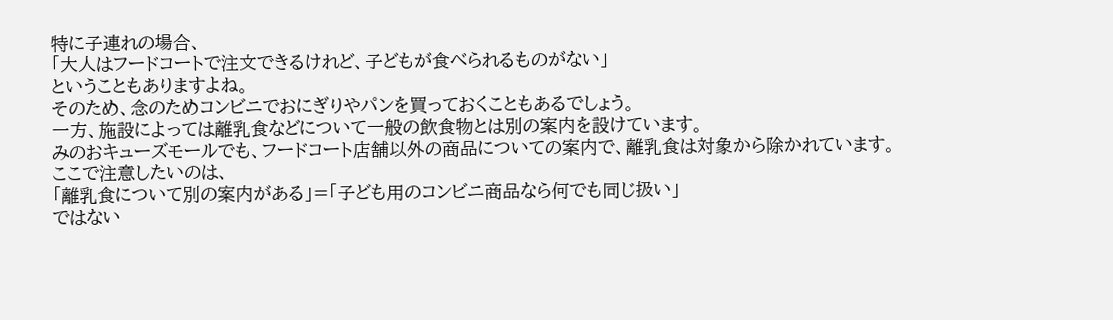特に子連れの場合、
「大人はフードコートで注文できるけれど、子どもが食べられるものがない」
ということもありますよね。
そのため、念のためコンビニでおにぎりやパンを買っておくこともあるでしょう。
一方、施設によっては離乳食などについて一般の飲食物とは別の案内を設けています。
みのおキューズモールでも、フードコート店舗以外の商品についての案内で、離乳食は対象から除かれています。
ここで注意したいのは、
「離乳食について別の案内がある」=「子ども用のコンビニ商品なら何でも同じ扱い」
ではない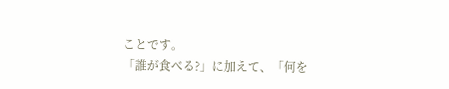ことです。
「誰が食べる?」に加えて、「何を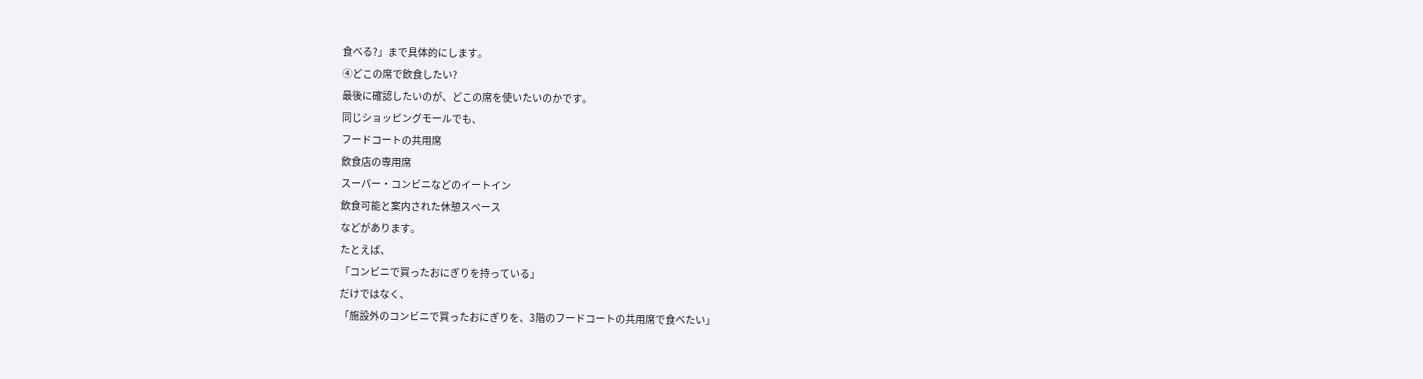食べる?」まで具体的にします。
④どこの席で飲食したい?
最後に確認したいのが、どこの席を使いたいのかです。
同じショッピングモールでも、
フードコートの共用席
飲食店の専用席
スーパー・コンビニなどのイートイン
飲食可能と案内された休憩スペース
などがあります。
たとえば、
「コンビニで買ったおにぎりを持っている」
だけではなく、
「施設外のコンビニで買ったおにぎりを、3階のフードコートの共用席で食べたい」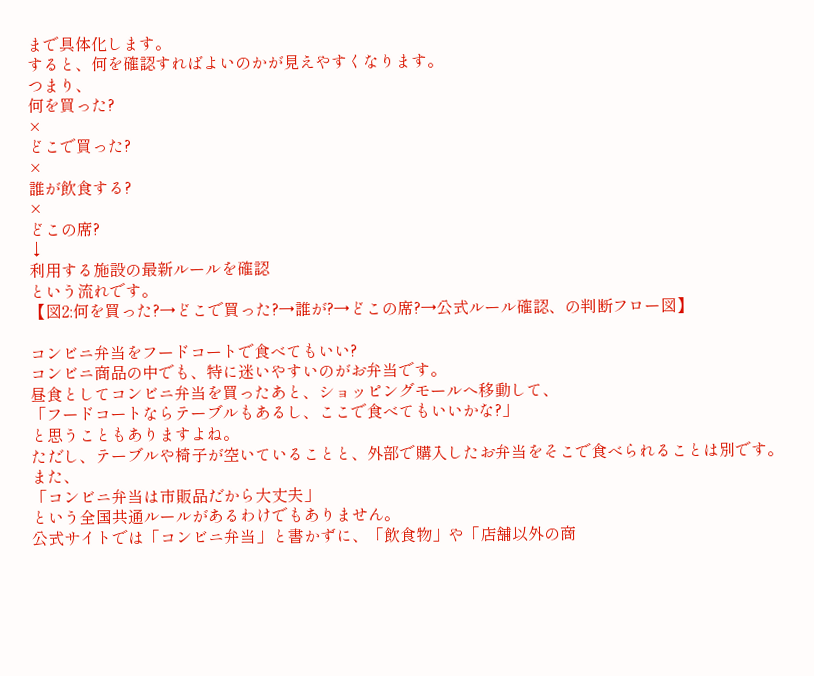まで具体化します。
すると、何を確認すればよいのかが見えやすくなります。
つまり、
何を買った?
×
どこで買った?
×
誰が飲食する?
×
どこの席?
↓
利用する施設の最新ルールを確認
という流れです。
【図2:何を買った?→どこで買った?→誰が?→どこの席?→公式ルール確認、の判断フロー図】

コンビニ弁当をフードコートで食べてもいい?
コンビニ商品の中でも、特に迷いやすいのがお弁当です。
昼食としてコンビニ弁当を買ったあと、ショッピングモールへ移動して、
「フードコートならテーブルもあるし、ここで食べてもいいかな?」
と思うこともありますよね。
ただし、テーブルや椅子が空いていることと、外部で購入したお弁当をそこで食べられることは別です。
また、
「コンビニ弁当は市販品だから大丈夫」
という全国共通ルールがあるわけでもありません。
公式サイトでは「コンビニ弁当」と書かずに、「飲食物」や「店舗以外の商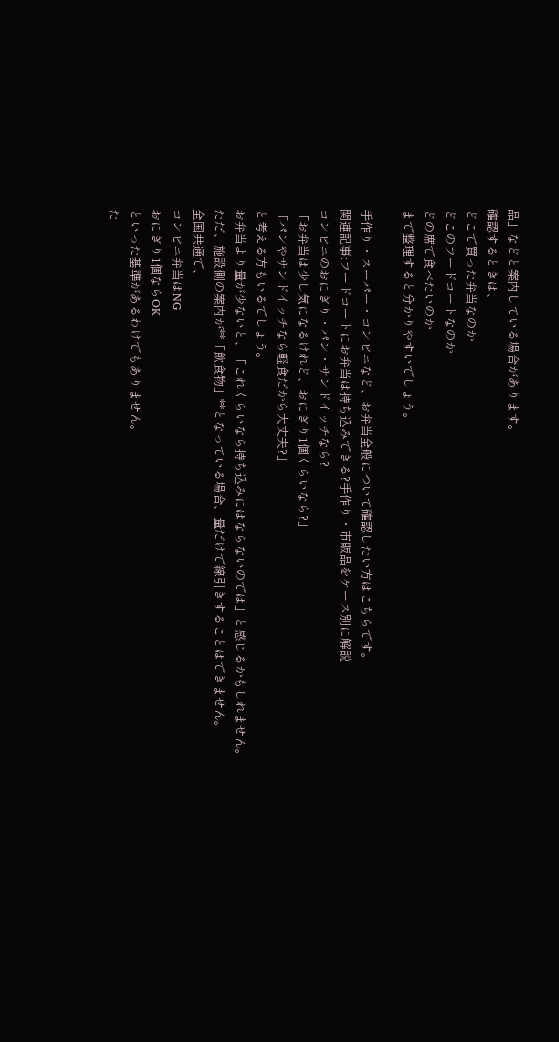品」などと案内している場合があります。
確認するときは、
どこで買った弁当なのか
どこのフードコートなのか
どの席で食べたいのか
まで整理すると分かりやすいでしょう。

手作り・スーパー・コンビニなど、お弁当全般について確認したい方はこちらです。
関連記事:フードコートにお弁当は持ち込みできる?手作り・市販品をケース別に解説
コンビニのおにぎり・パン・サンドイッチなら?
「お弁当は少し気になるけれど、おにぎり1個くらいなら?」
「パンやサンドイッチなら軽食だから大丈夫?」
と考える方もいるでしょう。
お弁当より量が少ないと、「これくらいなら持ち込みにはならないのでは」と感じるかもしれません。
ただ、施設側の案内が**「飲食物」**となっている場合、量だけで線引きすることはできません。
全国共通で、
コンビニ弁当はNG
おにぎり1個ならOK
といった基準があるわけでもありません。
た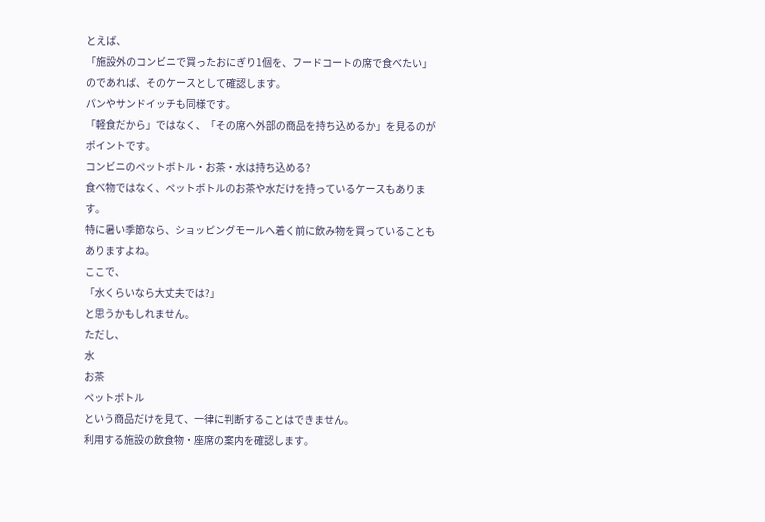とえば、
「施設外のコンビニで買ったおにぎり1個を、フードコートの席で食べたい」
のであれば、そのケースとして確認します。
パンやサンドイッチも同様です。
「軽食だから」ではなく、「その席へ外部の商品を持ち込めるか」を見るのがポイントです。
コンビニのペットボトル・お茶・水は持ち込める?
食べ物ではなく、ペットボトルのお茶や水だけを持っているケースもあります。
特に暑い季節なら、ショッピングモールへ着く前に飲み物を買っていることもありますよね。
ここで、
「水くらいなら大丈夫では?」
と思うかもしれません。
ただし、
水
お茶
ペットボトル
という商品だけを見て、一律に判断することはできません。
利用する施設の飲食物・座席の案内を確認します。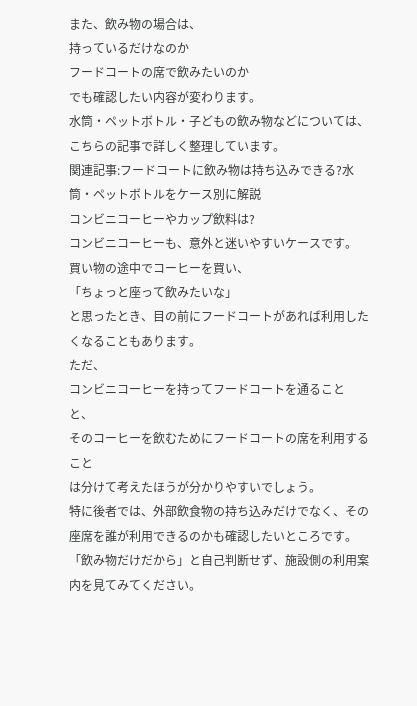また、飲み物の場合は、
持っているだけなのか
フードコートの席で飲みたいのか
でも確認したい内容が変わります。
水筒・ペットボトル・子どもの飲み物などについては、こちらの記事で詳しく整理しています。
関連記事:フードコートに飲み物は持ち込みできる?水筒・ペットボトルをケース別に解説
コンビニコーヒーやカップ飲料は?
コンビニコーヒーも、意外と迷いやすいケースです。
買い物の途中でコーヒーを買い、
「ちょっと座って飲みたいな」
と思ったとき、目の前にフードコートがあれば利用したくなることもあります。
ただ、
コンビニコーヒーを持ってフードコートを通ること
と、
そのコーヒーを飲むためにフードコートの席を利用すること
は分けて考えたほうが分かりやすいでしょう。
特に後者では、外部飲食物の持ち込みだけでなく、その座席を誰が利用できるのかも確認したいところです。
「飲み物だけだから」と自己判断せず、施設側の利用案内を見てみてください。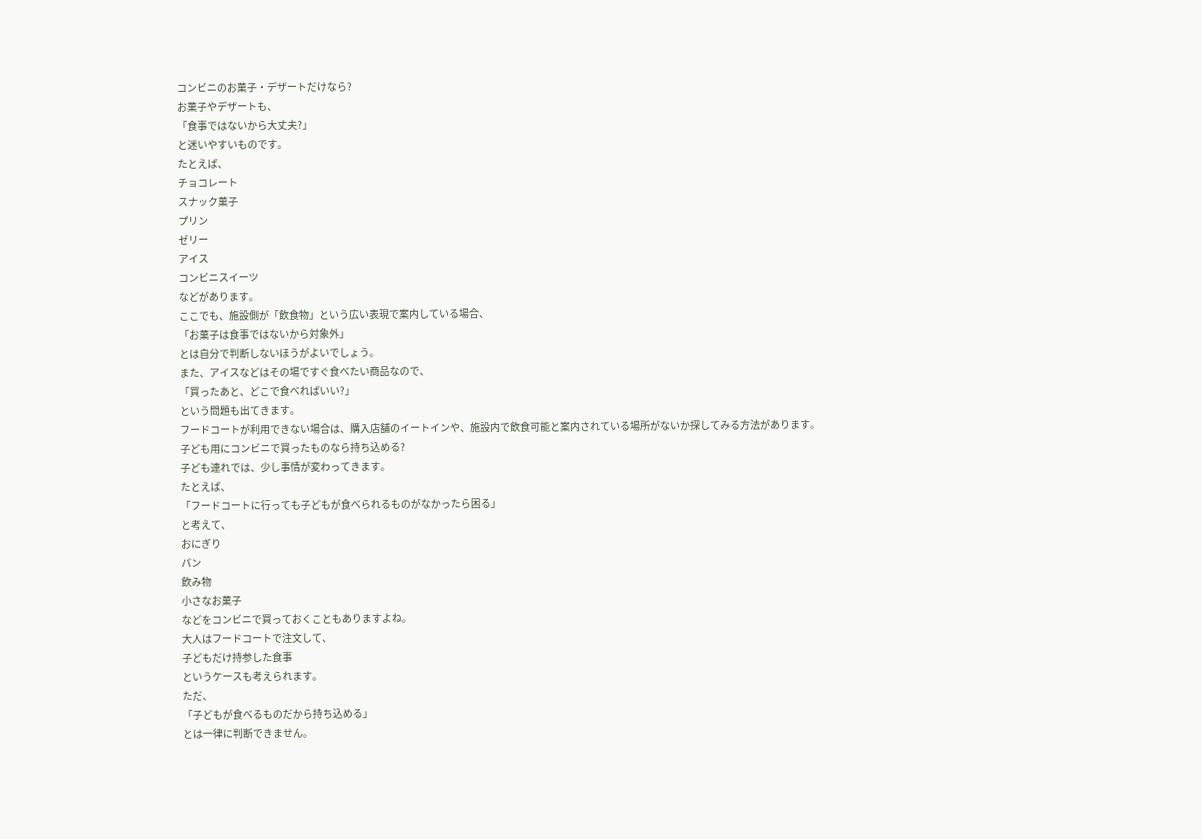コンビニのお菓子・デザートだけなら?
お菓子やデザートも、
「食事ではないから大丈夫?」
と迷いやすいものです。
たとえば、
チョコレート
スナック菓子
プリン
ゼリー
アイス
コンビニスイーツ
などがあります。
ここでも、施設側が「飲食物」という広い表現で案内している場合、
「お菓子は食事ではないから対象外」
とは自分で判断しないほうがよいでしょう。
また、アイスなどはその場ですぐ食べたい商品なので、
「買ったあと、どこで食べればいい?」
という問題も出てきます。
フードコートが利用できない場合は、購入店舗のイートインや、施設内で飲食可能と案内されている場所がないか探してみる方法があります。
子ども用にコンビニで買ったものなら持ち込める?
子ども連れでは、少し事情が変わってきます。
たとえば、
「フードコートに行っても子どもが食べられるものがなかったら困る」
と考えて、
おにぎり
パン
飲み物
小さなお菓子
などをコンビニで買っておくこともありますよね。
大人はフードコートで注文して、
子どもだけ持参した食事
というケースも考えられます。
ただ、
「子どもが食べるものだから持ち込める」
とは一律に判断できません。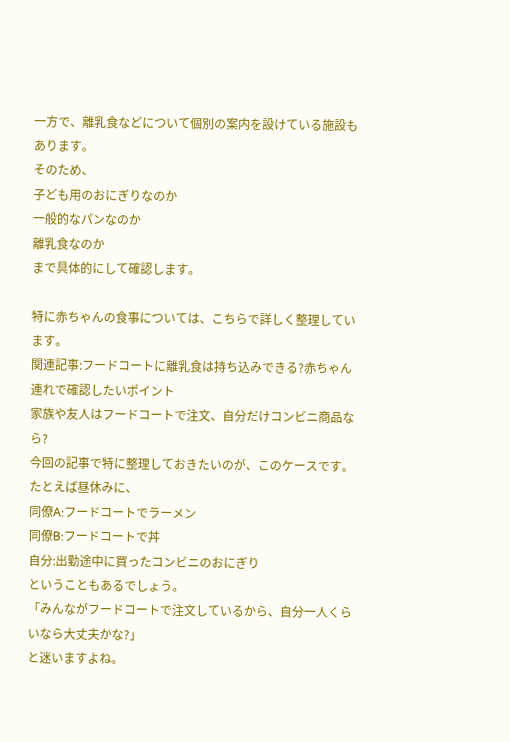一方で、離乳食などについて個別の案内を設けている施設もあります。
そのため、
子ども用のおにぎりなのか
一般的なパンなのか
離乳食なのか
まで具体的にして確認します。

特に赤ちゃんの食事については、こちらで詳しく整理しています。
関連記事:フードコートに離乳食は持ち込みできる?赤ちゃん連れで確認したいポイント
家族や友人はフードコートで注文、自分だけコンビニ商品なら?
今回の記事で特に整理しておきたいのが、このケースです。
たとえば昼休みに、
同僚A:フードコートでラーメン
同僚B:フードコートで丼
自分:出勤途中に買ったコンビニのおにぎり
ということもあるでしょう。
「みんながフードコートで注文しているから、自分一人くらいなら大丈夫かな?」
と迷いますよね。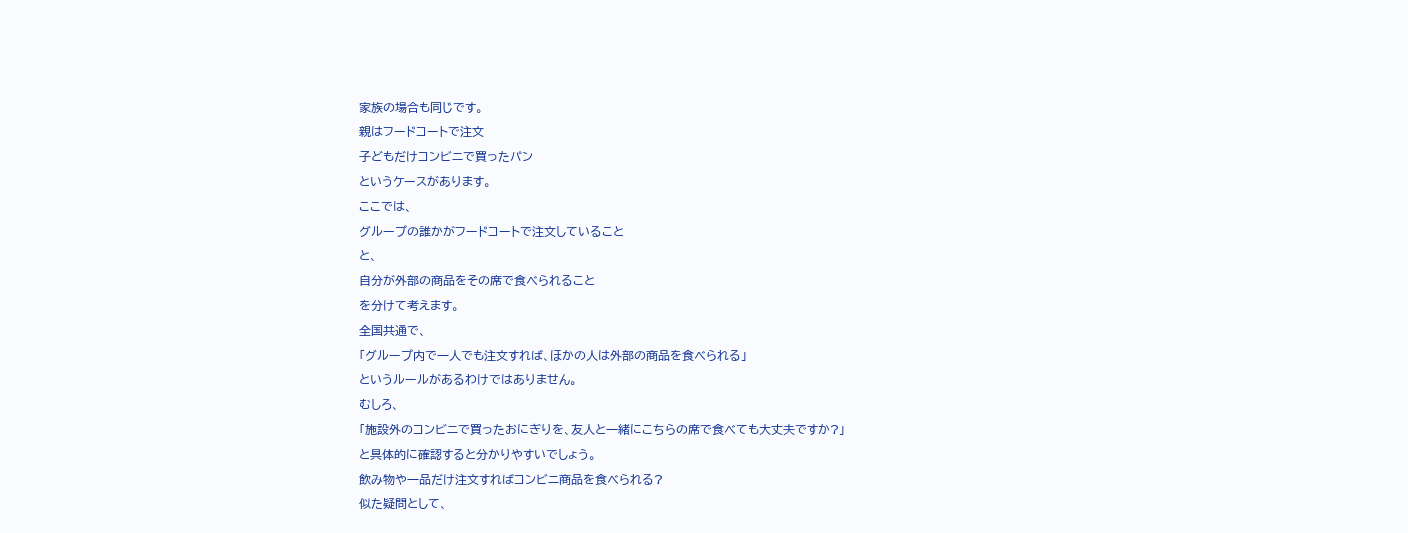家族の場合も同じです。
親はフードコートで注文
子どもだけコンビニで買ったパン
というケースがあります。
ここでは、
グループの誰かがフードコートで注文していること
と、
自分が外部の商品をその席で食べられること
を分けて考えます。
全国共通で、
「グループ内で一人でも注文すれば、ほかの人は外部の商品を食べられる」
というルールがあるわけではありません。
むしろ、
「施設外のコンビニで買ったおにぎりを、友人と一緒にこちらの席で食べても大丈夫ですか?」
と具体的に確認すると分かりやすいでしょう。
飲み物や一品だけ注文すればコンビニ商品を食べられる?
似た疑問として、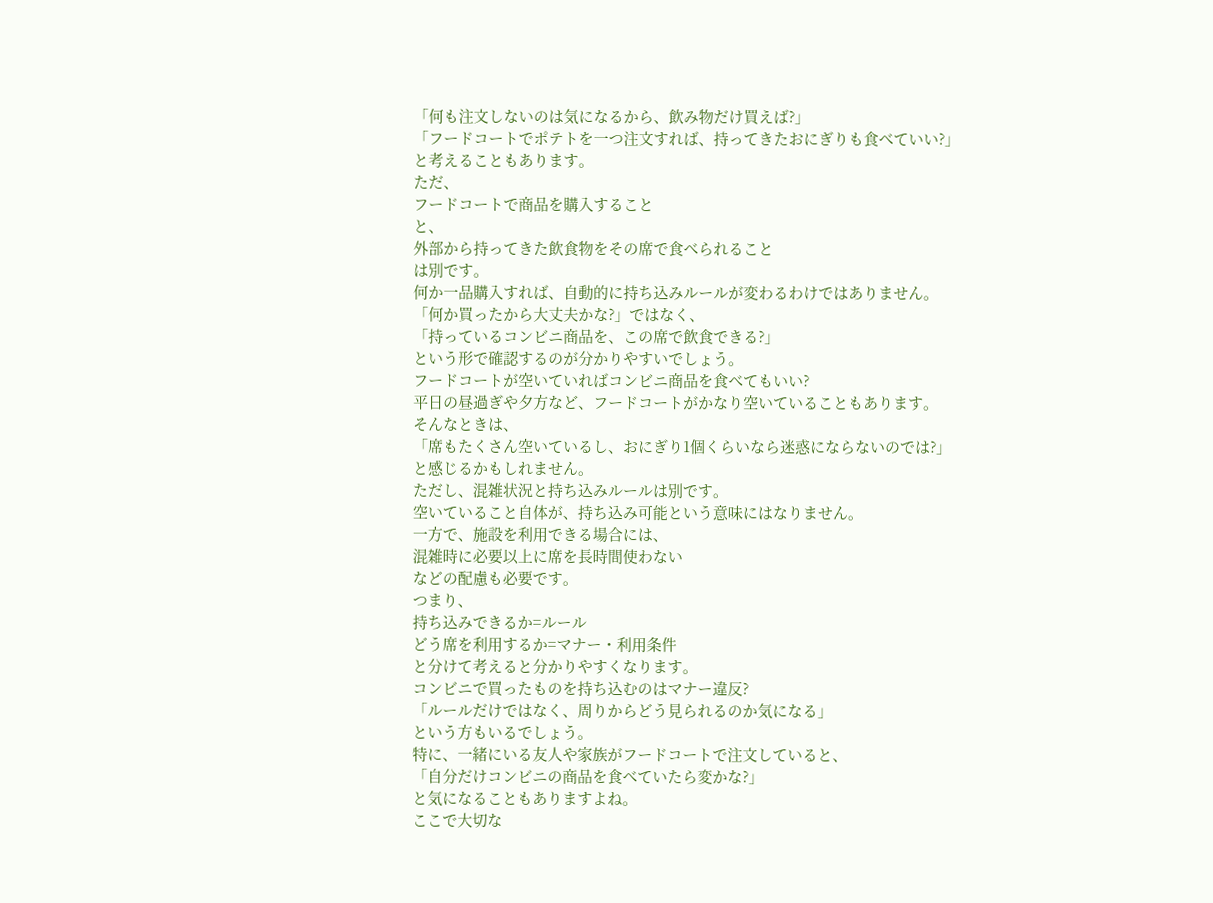「何も注文しないのは気になるから、飲み物だけ買えば?」
「フードコートでポテトを一つ注文すれば、持ってきたおにぎりも食べていい?」
と考えることもあります。
ただ、
フードコートで商品を購入すること
と、
外部から持ってきた飲食物をその席で食べられること
は別です。
何か一品購入すれば、自動的に持ち込みルールが変わるわけではありません。
「何か買ったから大丈夫かな?」ではなく、
「持っているコンビニ商品を、この席で飲食できる?」
という形で確認するのが分かりやすいでしょう。
フードコートが空いていればコンビニ商品を食べてもいい?
平日の昼過ぎや夕方など、フードコートがかなり空いていることもあります。
そんなときは、
「席もたくさん空いているし、おにぎり1個くらいなら迷惑にならないのでは?」
と感じるかもしれません。
ただし、混雑状況と持ち込みルールは別です。
空いていること自体が、持ち込み可能という意味にはなりません。
一方で、施設を利用できる場合には、
混雑時に必要以上に席を長時間使わない
などの配慮も必要です。
つまり、
持ち込みできるか=ルール
どう席を利用するか=マナー・利用条件
と分けて考えると分かりやすくなります。
コンビニで買ったものを持ち込むのはマナー違反?
「ルールだけではなく、周りからどう見られるのか気になる」
という方もいるでしょう。
特に、一緒にいる友人や家族がフードコートで注文していると、
「自分だけコンビニの商品を食べていたら変かな?」
と気になることもありますよね。
ここで大切な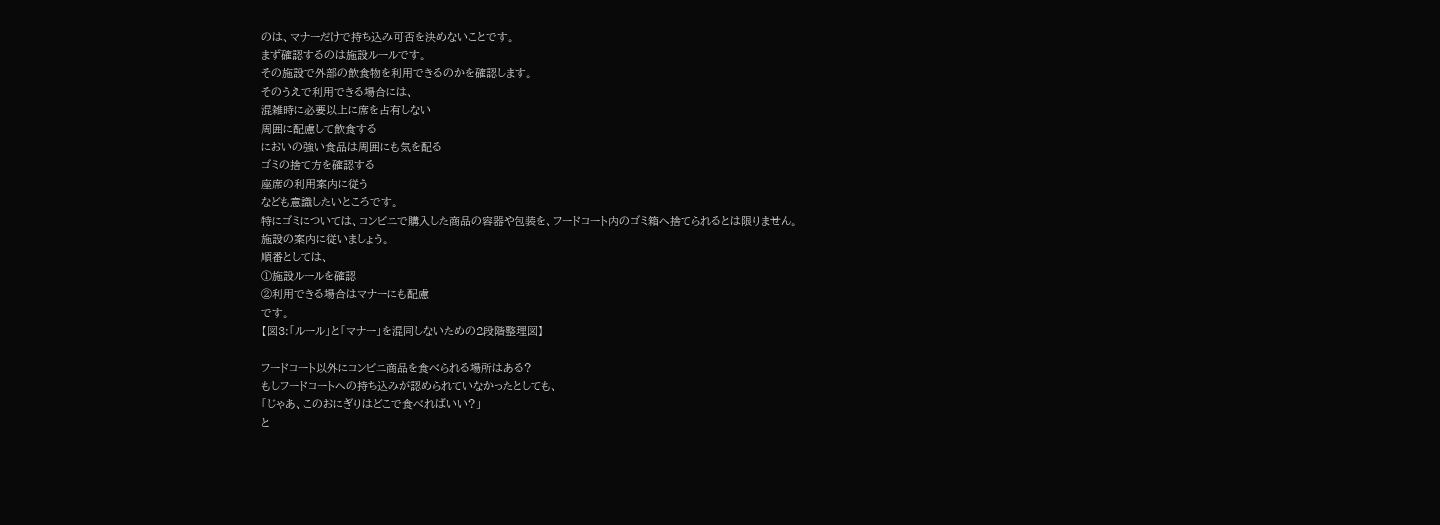のは、マナーだけで持ち込み可否を決めないことです。
まず確認するのは施設ルールです。
その施設で外部の飲食物を利用できるのかを確認します。
そのうえで利用できる場合には、
混雑時に必要以上に席を占有しない
周囲に配慮して飲食する
においの強い食品は周囲にも気を配る
ゴミの捨て方を確認する
座席の利用案内に従う
なども意識したいところです。
特にゴミについては、コンビニで購入した商品の容器や包装を、フードコート内のゴミ箱へ捨てられるとは限りません。
施設の案内に従いましょう。
順番としては、
①施設ルールを確認
②利用できる場合はマナーにも配慮
です。
【図3:「ルール」と「マナー」を混同しないための2段階整理図】

フードコート以外にコンビニ商品を食べられる場所はある?
もしフードコートへの持ち込みが認められていなかったとしても、
「じゃあ、このおにぎりはどこで食べればいい?」
と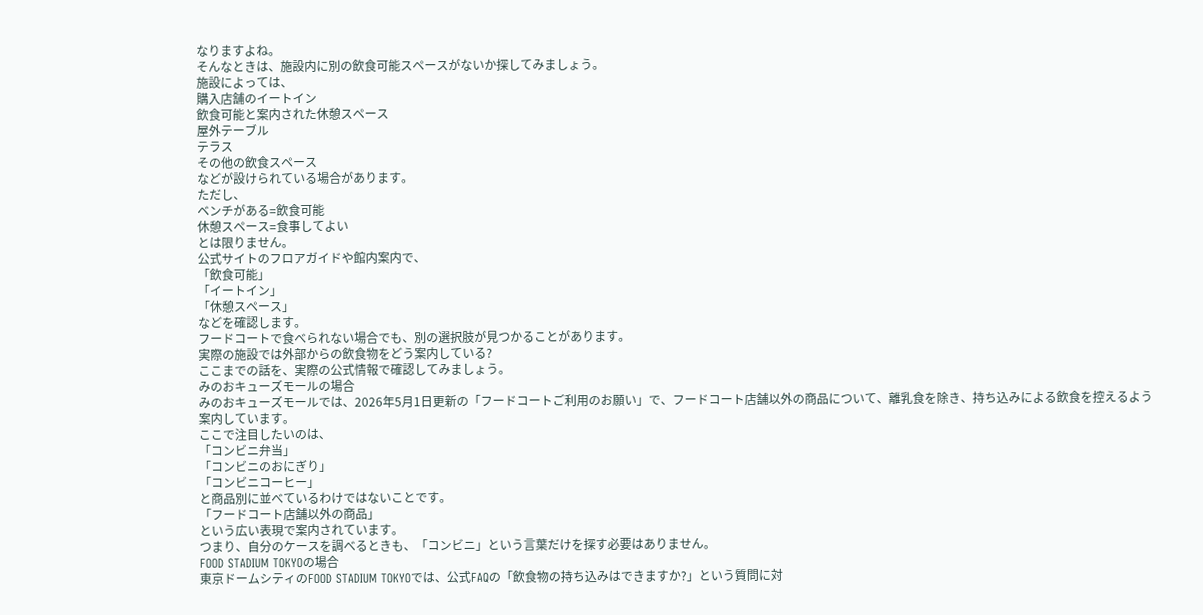なりますよね。
そんなときは、施設内に別の飲食可能スペースがないか探してみましょう。
施設によっては、
購入店舗のイートイン
飲食可能と案内された休憩スペース
屋外テーブル
テラス
その他の飲食スペース
などが設けられている場合があります。
ただし、
ベンチがある=飲食可能
休憩スペース=食事してよい
とは限りません。
公式サイトのフロアガイドや館内案内で、
「飲食可能」
「イートイン」
「休憩スペース」
などを確認します。
フードコートで食べられない場合でも、別の選択肢が見つかることがあります。
実際の施設では外部からの飲食物をどう案内している?
ここまでの話を、実際の公式情報で確認してみましょう。
みのおキューズモールの場合
みのおキューズモールでは、2026年5月1日更新の「フードコートご利用のお願い」で、フードコート店舗以外の商品について、離乳食を除き、持ち込みによる飲食を控えるよう案内しています。
ここで注目したいのは、
「コンビニ弁当」
「コンビニのおにぎり」
「コンビニコーヒー」
と商品別に並べているわけではないことです。
「フードコート店舗以外の商品」
という広い表現で案内されています。
つまり、自分のケースを調べるときも、「コンビニ」という言葉だけを探す必要はありません。
FOOD STADIUM TOKYOの場合
東京ドームシティのFOOD STADIUM TOKYOでは、公式FAQの「飲食物の持ち込みはできますか?」という質問に対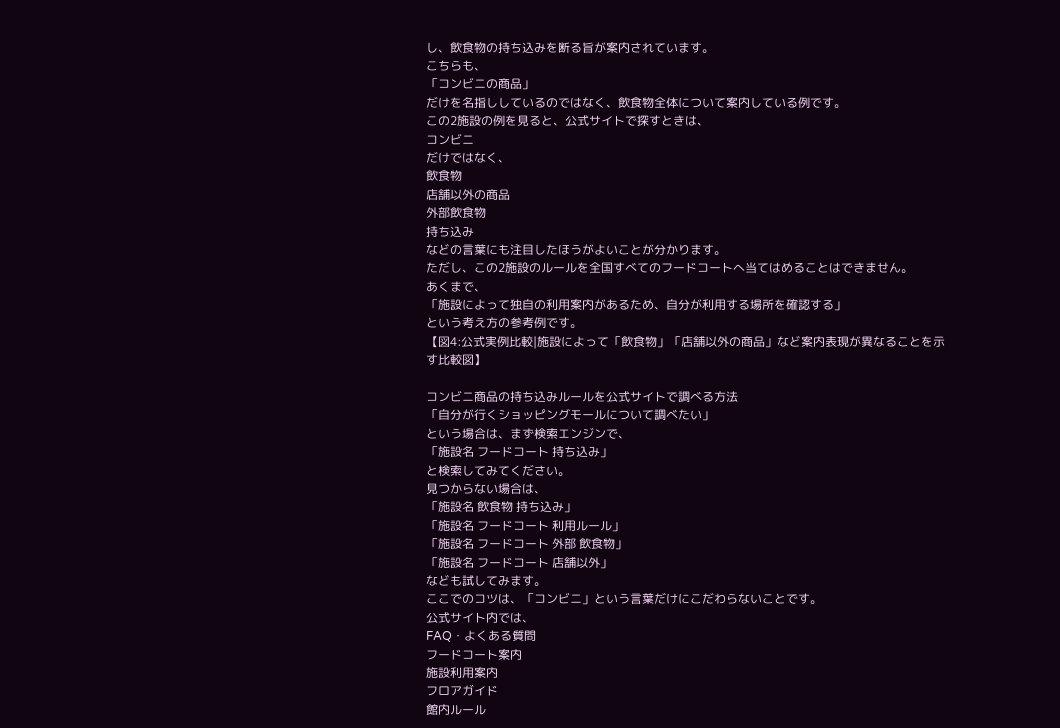し、飲食物の持ち込みを断る旨が案内されています。
こちらも、
「コンビニの商品」
だけを名指ししているのではなく、飲食物全体について案内している例です。
この2施設の例を見ると、公式サイトで探すときは、
コンビニ
だけではなく、
飲食物
店舗以外の商品
外部飲食物
持ち込み
などの言葉にも注目したほうがよいことが分かります。
ただし、この2施設のルールを全国すべてのフードコートへ当てはめることはできません。
あくまで、
「施設によって独自の利用案内があるため、自分が利用する場所を確認する」
という考え方の参考例です。
【図4:公式実例比較|施設によって「飲食物」「店舗以外の商品」など案内表現が異なることを示す比較図】

コンビニ商品の持ち込みルールを公式サイトで調べる方法
「自分が行くショッピングモールについて調べたい」
という場合は、まず検索エンジンで、
「施設名 フードコート 持ち込み」
と検索してみてください。
見つからない場合は、
「施設名 飲食物 持ち込み」
「施設名 フードコート 利用ルール」
「施設名 フードコート 外部 飲食物」
「施設名 フードコート 店舗以外」
なども試してみます。
ここでのコツは、「コンビニ」という言葉だけにこだわらないことです。
公式サイト内では、
FAQ・よくある質問
フードコート案内
施設利用案内
フロアガイド
館内ルール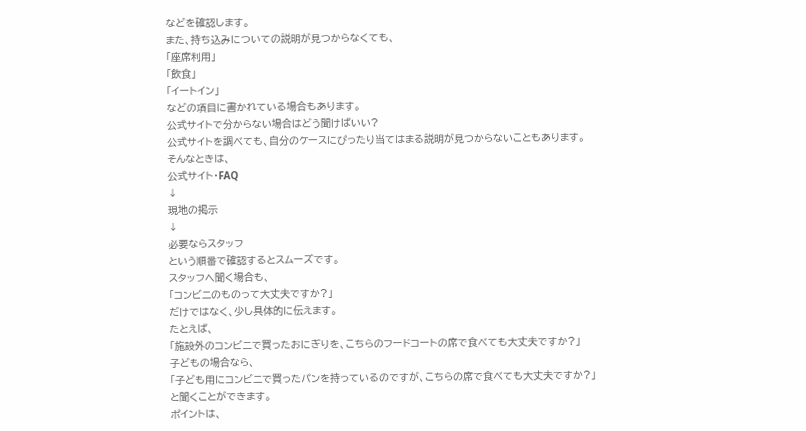などを確認します。
また、持ち込みについての説明が見つからなくても、
「座席利用」
「飲食」
「イートイン」
などの項目に書かれている場合もあります。
公式サイトで分からない場合はどう聞けばいい?
公式サイトを調べても、自分のケースにぴったり当てはまる説明が見つからないこともあります。
そんなときは、
公式サイト・FAQ
↓
現地の掲示
↓
必要ならスタッフ
という順番で確認するとスムーズです。
スタッフへ聞く場合も、
「コンビニのものって大丈夫ですか?」
だけではなく、少し具体的に伝えます。
たとえば、
「施設外のコンビニで買ったおにぎりを、こちらのフードコートの席で食べても大丈夫ですか?」
子どもの場合なら、
「子ども用にコンビニで買ったパンを持っているのですが、こちらの席で食べても大丈夫ですか?」
と聞くことができます。
ポイントは、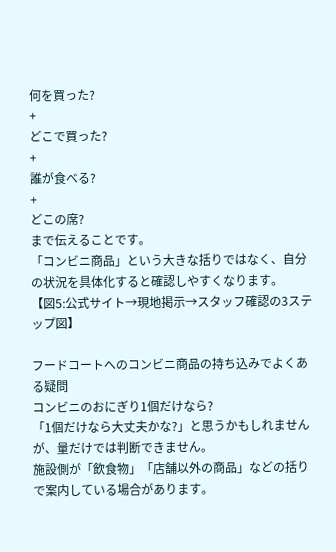何を買った?
+
どこで買った?
+
誰が食べる?
+
どこの席?
まで伝えることです。
「コンビニ商品」という大きな括りではなく、自分の状況を具体化すると確認しやすくなります。
【図5:公式サイト→現地掲示→スタッフ確認の3ステップ図】

フードコートへのコンビニ商品の持ち込みでよくある疑問
コンビニのおにぎり1個だけなら?
「1個だけなら大丈夫かな?」と思うかもしれませんが、量だけでは判断できません。
施設側が「飲食物」「店舗以外の商品」などの括りで案内している場合があります。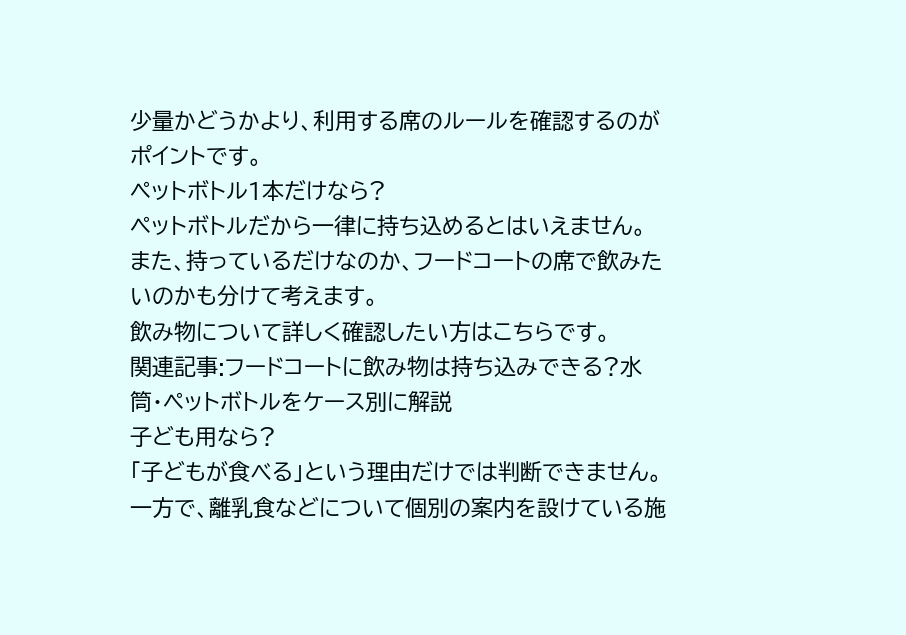少量かどうかより、利用する席のルールを確認するのがポイントです。
ペットボトル1本だけなら?
ペットボトルだから一律に持ち込めるとはいえません。
また、持っているだけなのか、フードコートの席で飲みたいのかも分けて考えます。
飲み物について詳しく確認したい方はこちらです。
関連記事:フードコートに飲み物は持ち込みできる?水筒・ペットボトルをケース別に解説
子ども用なら?
「子どもが食べる」という理由だけでは判断できません。
一方で、離乳食などについて個別の案内を設けている施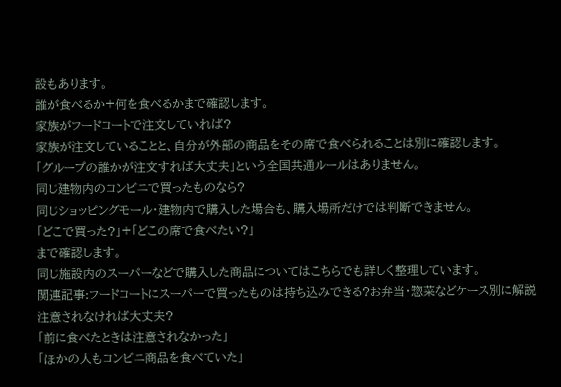設もあります。
誰が食べるか+何を食べるかまで確認します。
家族がフードコートで注文していれば?
家族が注文していることと、自分が外部の商品をその席で食べられることは別に確認します。
「グループの誰かが注文すれば大丈夫」という全国共通ルールはありません。
同じ建物内のコンビニで買ったものなら?
同じショッピングモール・建物内で購入した場合も、購入場所だけでは判断できません。
「どこで買った?」+「どこの席で食べたい?」
まで確認します。
同じ施設内のスーパーなどで購入した商品についてはこちらでも詳しく整理しています。
関連記事:フードコートにスーパーで買ったものは持ち込みできる?お弁当・惣菜などケース別に解説
注意されなければ大丈夫?
「前に食べたときは注意されなかった」
「ほかの人もコンビニ商品を食べていた」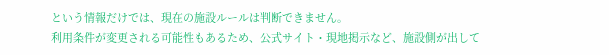という情報だけでは、現在の施設ルールは判断できません。
利用条件が変更される可能性もあるため、公式サイト・現地掲示など、施設側が出して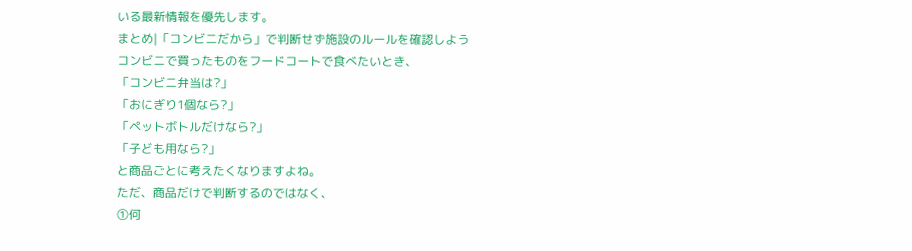いる最新情報を優先します。
まとめ|「コンビニだから」で判断せず施設のルールを確認しよう
コンビニで買ったものをフードコートで食べたいとき、
「コンビニ弁当は?」
「おにぎり1個なら?」
「ペットボトルだけなら?」
「子ども用なら?」
と商品ごとに考えたくなりますよね。
ただ、商品だけで判断するのではなく、
①何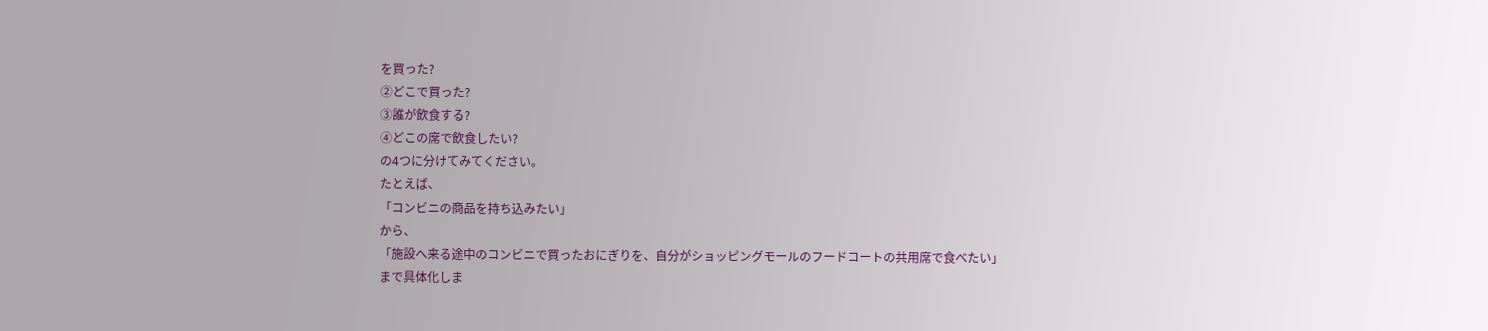を買った?
②どこで買った?
③誰が飲食する?
④どこの席で飲食したい?
の4つに分けてみてください。
たとえば、
「コンビニの商品を持ち込みたい」
から、
「施設へ来る途中のコンビニで買ったおにぎりを、自分がショッピングモールのフードコートの共用席で食べたい」
まで具体化しま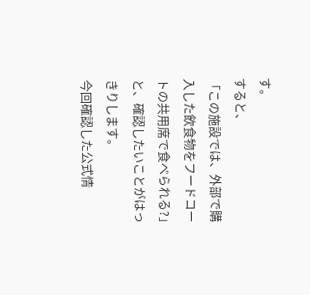す。
すると、
「この施設では、外部で購入した飲食物をフードコートの共用席で食べられる?」
と、確認したいことがはっきりします。
今回確認した公式情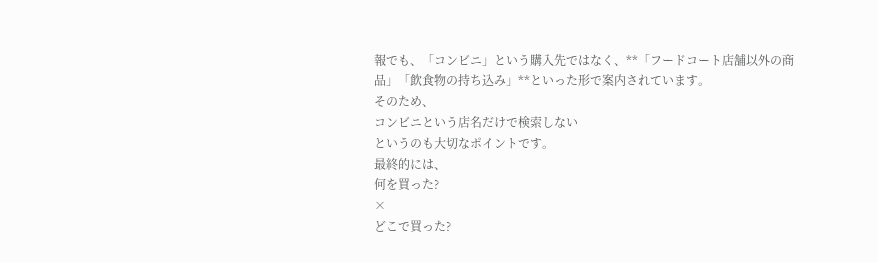報でも、「コンビニ」という購入先ではなく、**「フードコート店舗以外の商品」「飲食物の持ち込み」**といった形で案内されています。
そのため、
コンビニという店名だけで検索しない
というのも大切なポイントです。
最終的には、
何を買った?
×
どこで買った?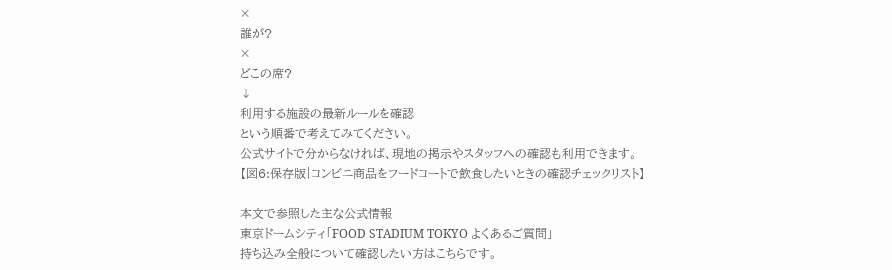×
誰が?
×
どこの席?
↓
利用する施設の最新ルールを確認
という順番で考えてみてください。
公式サイトで分からなければ、現地の掲示やスタッフへの確認も利用できます。
【図6:保存版|コンビニ商品をフードコートで飲食したいときの確認チェックリスト】

本文で参照した主な公式情報
東京ドームシティ「FOOD STADIUM TOKYO よくあるご質問」
持ち込み全般について確認したい方はこちらです。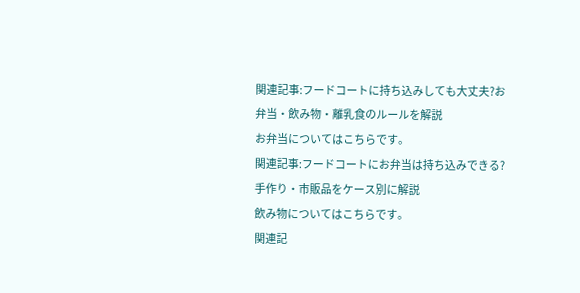関連記事:フードコートに持ち込みしても大丈夫?お弁当・飲み物・離乳食のルールを解説
お弁当についてはこちらです。
関連記事:フードコートにお弁当は持ち込みできる?手作り・市販品をケース別に解説
飲み物についてはこちらです。
関連記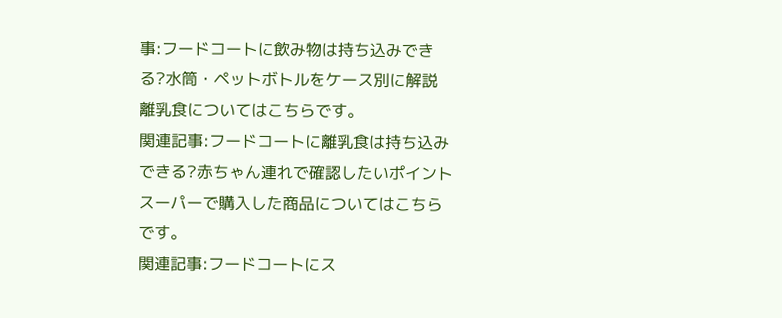事:フードコートに飲み物は持ち込みできる?水筒・ペットボトルをケース別に解説
離乳食についてはこちらです。
関連記事:フードコートに離乳食は持ち込みできる?赤ちゃん連れで確認したいポイント
スーパーで購入した商品についてはこちらです。
関連記事:フードコートにス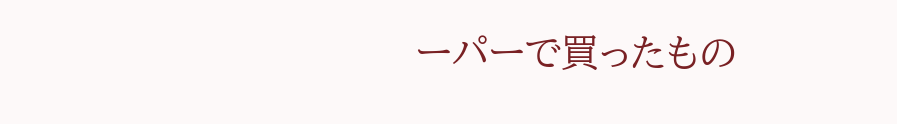ーパーで買ったもの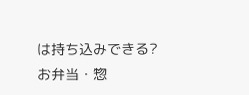は持ち込みできる?お弁当・惣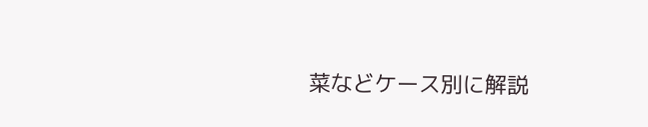菜などケース別に解説